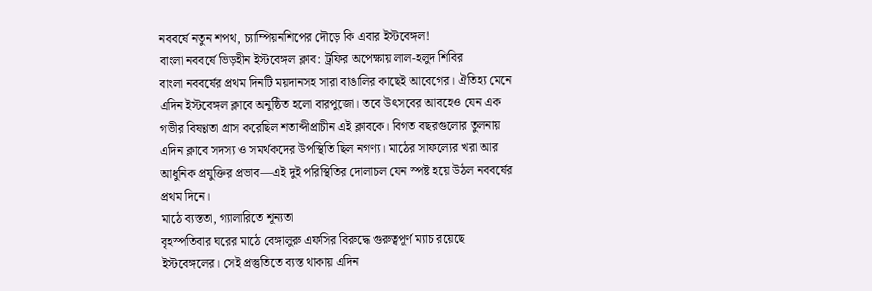নববর্ষে নতুন শপথ, চ্যাম্পিয়নশিপের দৌড়ে কি এবার ইস্টবেঙ্গল!
বাংলা নববর্ষে ভিড়হীন ইস্টবেঙ্গল ক্লাব: ট্রফির অপেক্ষায় লাল-হলুদ শিবির
বাংলা নববর্ষের প্রথম দিনটি ময়দানসহ সারা বাঙালির কাছেই আবেগের। ঐতিহ্য মেনে এদিন ইস্টবেঙ্গল ক্লাবে অনুষ্ঠিত হলো বারপুজো। তবে উৎসবের আবহেও যেন এক গভীর বিষণ্ণতা গ্রাস করেছিল শতাব্দীপ্রাচীন এই ক্লাবকে। বিগত বছরগুলোর তুলনায় এদিন ক্লাবে সদস্য ও সমর্থকদের উপস্থিতি ছিল নগণ্য। মাঠের সাফল্যের খরা আর আধুনিক প্রযুক্তির প্রভাব—এই দুই পরিস্থিতির দোলাচল যেন স্পষ্ট হয়ে উঠল নববর্ষের প্রথম দিনে।
মাঠে ব্যস্ততা, গ্যালারিতে শূন্যতা
বৃহস্পতিবার ঘরের মাঠে বেঙ্গালুরু এফসির বিরুদ্ধে গুরুত্বপূর্ণ ম্যাচ রয়েছে ইস্টবেঙ্গলের। সেই প্রস্তুতিতে ব্যস্ত থাকায় এদিন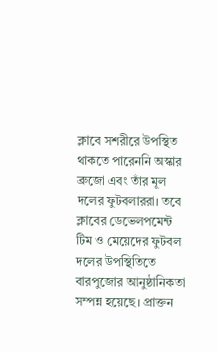ক্লাবে সশরীরে উপস্থিত থাকতে পারেননি অস্কার ব্রুজো এবং তাঁর মূল দলের ফুটবলাররা। তবে ক্লাবের ডেভেলপমেন্ট টিম ও মেয়েদের ফুটবল দলের উপস্থিতিতে বারপুজোর আনুষ্ঠানিকতা সম্পন্ন হয়েছে। প্রাক্তন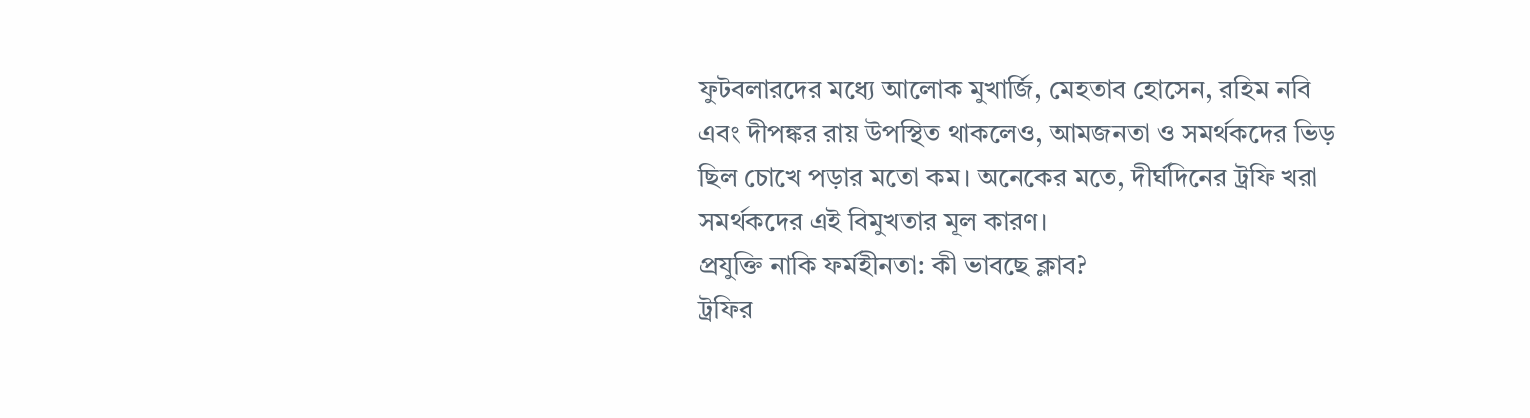ফুটবলারদের মধ্যে আলোক মুখার্জি, মেহতাব হোসেন, রহিম নবি এবং দীপঙ্কর রায় উপস্থিত থাকলেও, আমজনতা ও সমর্থকদের ভিড় ছিল চোখে পড়ার মতো কম। অনেকের মতে, দীর্ঘদিনের ট্রফি খরা সমর্থকদের এই বিমুখতার মূল কারণ।
প্রযুক্তি নাকি ফর্মহীনতা: কী ভাবছে ক্লাব?
ট্রফির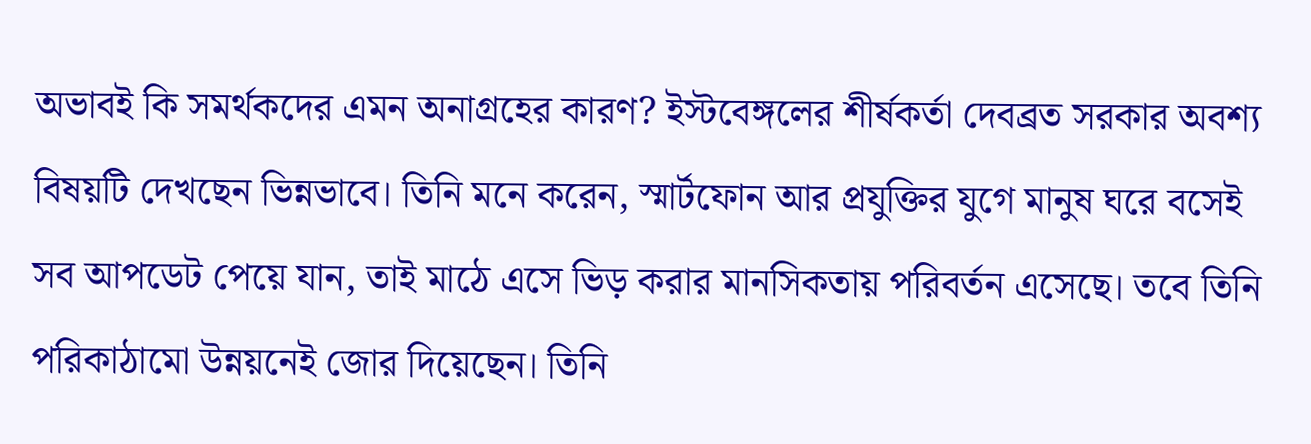অভাবই কি সমর্থকদের এমন অনাগ্রহের কারণ? ইস্টবেঙ্গলের শীর্ষকর্তা দেবব্রত সরকার অবশ্য বিষয়টি দেখছেন ভিন্নভাবে। তিনি মনে করেন, স্মার্টফোন আর প্রযুক্তির যুগে মানুষ ঘরে বসেই সব আপডেট পেয়ে যান, তাই মাঠে এসে ভিড় করার মানসিকতায় পরিবর্তন এসেছে। তবে তিনি পরিকাঠামো উন্নয়নেই জোর দিয়েছেন। তিনি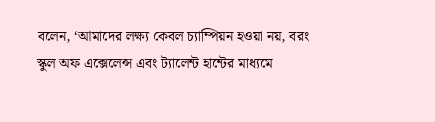বলেন, ‘আমাদের লক্ষ্য কেবল চ্যাম্পিয়ন হওয়া নয়, বরং স্কুল অফ এক্সেলেন্স এবং ট্যালেন্ট হান্টের মাধ্যমে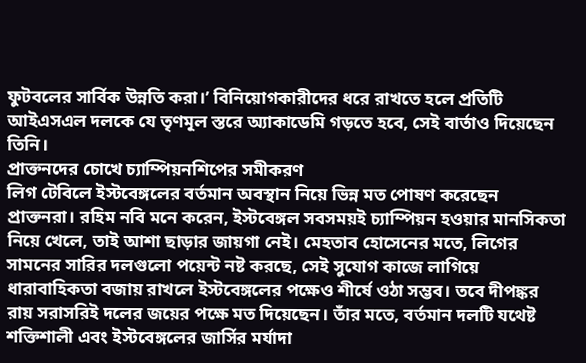ফুটবলের সার্বিক উন্নতি করা।’ বিনিয়োগকারীদের ধরে রাখতে হলে প্রতিটি আইএসএল দলকে যে তৃণমূল স্তরে অ্যাকাডেমি গড়তে হবে, সেই বার্তাও দিয়েছেন তিনি।
প্রাক্তনদের চোখে চ্যাম্পিয়নশিপের সমীকরণ
লিগ টেবিলে ইস্টবেঙ্গলের বর্তমান অবস্থান নিয়ে ভিন্ন মত পোষণ করেছেন প্রাক্তনরা। রহিম নবি মনে করেন, ইস্টবেঙ্গল সবসময়ই চ্যাম্পিয়ন হওয়ার মানসিকতা নিয়ে খেলে, তাই আশা ছাড়ার জায়গা নেই। মেহতাব হোসেনের মতে, লিগের সামনের সারির দলগুলো পয়েন্ট নষ্ট করছে, সেই সুযোগ কাজে লাগিয়ে ধারাবাহিকতা বজায় রাখলে ইস্টবেঙ্গলের পক্ষেও শীর্ষে ওঠা সম্ভব। তবে দীপঙ্কর রায় সরাসরিই দলের জয়ের পক্ষে মত দিয়েছেন। তাঁর মতে, বর্তমান দলটি যথেষ্ট শক্তিশালী এবং ইস্টবেঙ্গলের জার্সির মর্যাদা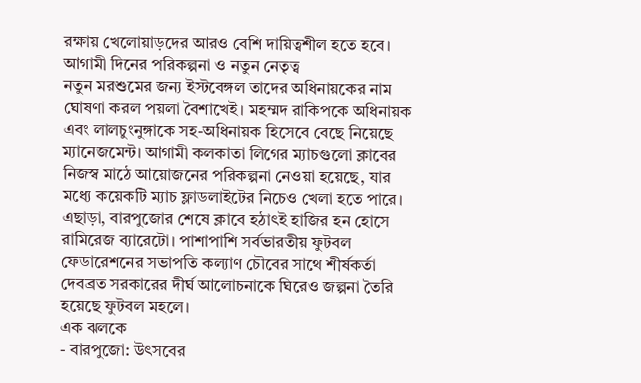রক্ষায় খেলোয়াড়দের আরও বেশি দায়িত্বশীল হতে হবে।
আগামী দিনের পরিকল্পনা ও নতুন নেতৃত্ব
নতুন মরশুমের জন্য ইস্টবেঙ্গল তাদের অধিনায়কের নাম ঘোষণা করল পয়লা বৈশাখেই। মহম্মদ রাকিপকে অধিনায়ক এবং লালচুংনুঙ্গাকে সহ-অধিনায়ক হিসেবে বেছে নিয়েছে ম্যানেজমেন্ট। আগামী কলকাতা লিগের ম্যাচগুলো ক্লাবের নিজস্ব মাঠে আয়োজনের পরিকল্পনা নেওয়া হয়েছে, যার মধ্যে কয়েকটি ম্যাচ ফ্লাডলাইটের নিচেও খেলা হতে পারে। এছাড়া, বারপুজোর শেষে ক্লাবে হঠাৎই হাজির হন হোসে রামিরেজ ব্যারেটো। পাশাপাশি সর্বভারতীয় ফুটবল ফেডারেশনের সভাপতি কল্যাণ চৌবের সাথে শীর্ষকর্তা দেবব্রত সরকারের দীর্ঘ আলোচনাকে ঘিরেও জল্পনা তৈরি হয়েছে ফুটবল মহলে।
এক ঝলকে
- বারপুজো: উৎসবের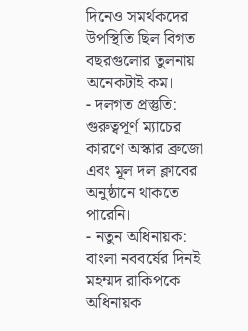দিনেও সমর্থকদের উপস্থিতি ছিল বিগত বছরগুলোর তুলনায় অনেকটাই কম।
- দলগত প্রস্তুতি: গুরুত্বপূর্ণ ম্যাচের কারণে অস্কার ব্রুজো এবং মূল দল ক্লাবের অনুষ্ঠানে থাকতে পারেনি।
- নতুন অধিনায়ক: বাংলা নববর্ষের দিনই মহম্মদ রাকিপকে অধিনায়ক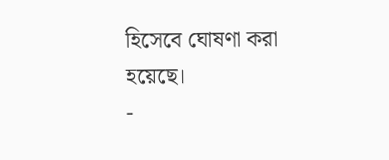হিসেবে ঘোষণা করা হয়েছে।
-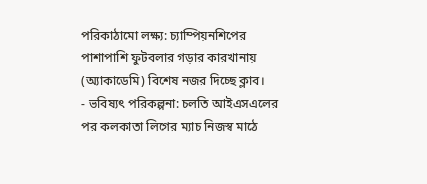পরিকাঠামো লক্ষ্য: চ্যাম্পিয়নশিপের পাশাপাশি ফুটবলার গড়ার কারখানায় (অ্যাকাডেমি) বিশেষ নজর দিচ্ছে ক্লাব।
- ভবিষ্যৎ পরিকল্পনা: চলতি আইএসএলের পর কলকাতা লিগের ম্যাচ নিজস্ব মাঠে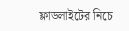ফ্লাডলাইটের নিচে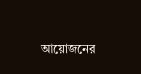আয়োজনের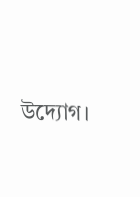উদ্যোগ।